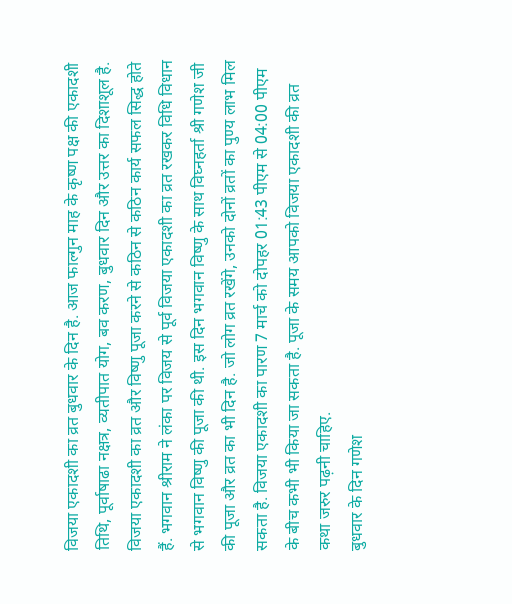विजया एकादशी का व्रत बुधवार के दिन है. आज फाल्गुन माह के कृष्ण पक्ष की एकादशी तिथि, पूर्वाषाढा नक्षत्र, व्यतीपात योग, बव करण, बुधवार दिन और उत्तर का दिशाशूल है. विजया एकादशी का व्रत और विष्णु पूजा करने से कठिन से कठिन कार्य सफल सिद्ध होते हैं. भगवान श्रीराम ने लंका पर विजय से पूर्व विजया एकादशी का व्रत रखकर विधि विधान से भगवान विष्णु की पूजा की थी. इस दिन भगवान विष्णु के साथ विघ्नहर्ता श्री गणेश जी की पूजा और व्रत का भी दिन है. जो लोग व्रत रखेंगे, उनको दोनों व्रतों का पुण्य लाभ मिल सकता है. विजया एकादशी का पारण 7 मार्च को दोपहर 01:43 पीएम से 04:00 पीएम के बीच कभी भी किया जा सकता है. पूजा के समय आपको विजया एकादशी की व्रत कथा जरुर पढ़नी चाहिए.
बुधवार के दिन गणेश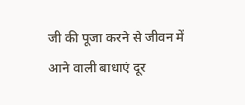जी की पूजा करने से जीवन में आने वाली बाधाएं दूर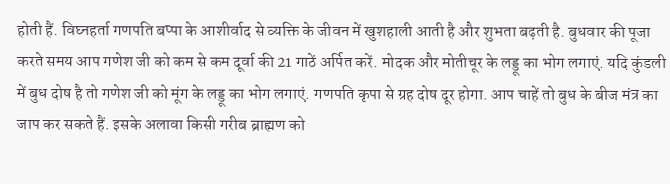होती हैं. विघ्नहर्ता गणपति बप्पा के आशीर्वाद से व्यक्ति के जीवन में खुशहाली आती है और शुभता बढ़ती है. बुधवार की पूजा करते समय आप गणेश जी को कम से कम दूर्वा की 21 गाठें अर्पित करें. मोदक और मोतीचूर के लड्डू का भोग लगाएं. यदि कुंडली में बुध दोष है तो गणेश जी को मूंग के लड्डू का भोग लगाएं. गणपति कृपा से ग्रह दोष दूर होगा. आप चाहें तो बुध के बीज मंत्र का जाप कर सकते हैं. इसके अलावा किसी गरीब ब्राह्मण को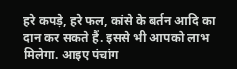हरे कपड़े, हरे फल, कांसे के बर्तन आदि का दान कर सकते हैं. इससे भी आपको लाभ मिलेगा. आइए पंचांग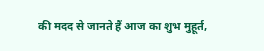की मदद से जानते हैं आज का शुभ मुहूर्त,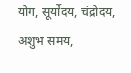योग, सूर्योदय, चंद्रोदय, अशुभ समय,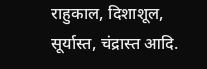राहुकाल, दिशाशूल, सूर्यास्त, चंद्रास्त आदि.